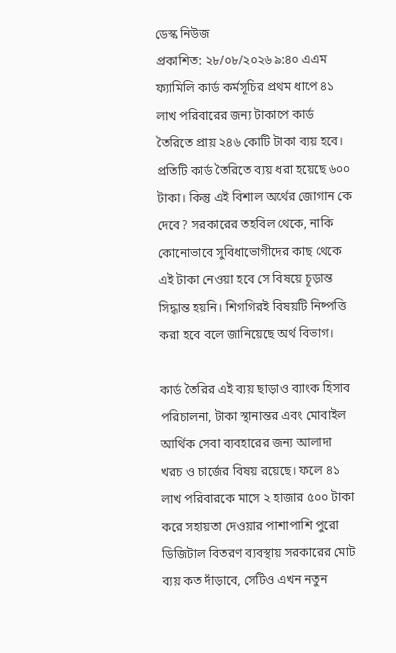ডেস্ক নিউজ
প্রকাশিত: ২৮/০৮/২০২৬ ৯:৪০ এএম
ফ্যামিলি কার্ড কর্মসূচির প্রথম ধাপে ৪১ লাখ পরিবারের জন্য টাকাপে কার্ড তৈরিতে প্রায় ২৪৬ কোটি টাকা ব্যয় হবে। প্রতিটি কার্ড তৈরিতে ব্যয় ধরা হয়েছে ৬০০ টাকা। কিন্তু এই বিশাল অর্থের জোগান কে দেবে? সরকারের তহবিল থেকে, নাকি কোনোভাবে সুবিধাভোগীদের কাছ থেকে এই টাকা নেওয়া হবে সে বিষয়ে চূড়ান্ত সিদ্ধান্ত হয়নি। শিগগিরই বিষয়টি নিষ্পত্তি করা হবে বলে জানিয়েছে অর্থ বিভাগ।

কার্ড তৈরির এই ব্যয় ছাড়াও ব্যাংক হিসাব পরিচালনা, টাকা স্থানান্তর এবং মোবাইল আর্থিক সেবা ব্যবহারের জন্য আলাদা খরচ ও চার্জের বিষয় রয়েছে। ফলে ৪১ লাখ পরিবারকে মাসে ২ হাজার ৫০০ টাকা করে সহায়তা দেওয়ার পাশাপাশি পুরো ডিজিটাল বিতরণ ব্যবস্থায় সরকারের মোট ব্যয় কত দাঁড়াবে, সেটিও এখন নতুন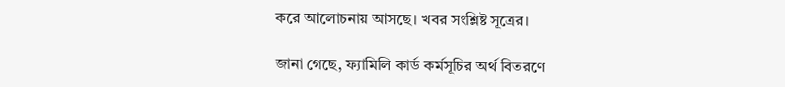করে আলোচনায় আসছে। খবর সংশ্লিষ্ট সূত্রের।

জানা গেছে, ফ্যামিলি কার্ড কর্মসূচির অর্থ বিতরণে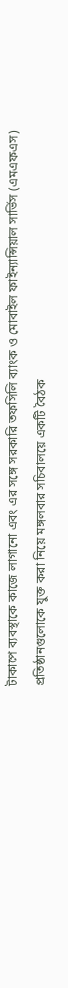টাকাপে ব্যবস্থাকে কাজে লাগানো এবং এর সঙ্গে সরকারি তফসিলি ব্যাংক ও মোবাইল ফাইন্যান্সিয়াল সার্ভিস (এমএফএস) প্রতিষ্ঠানগুলোকে যুক্ত করা নিয়ে মঙ্গলবার সচিবালয়ে একটি বৈঠক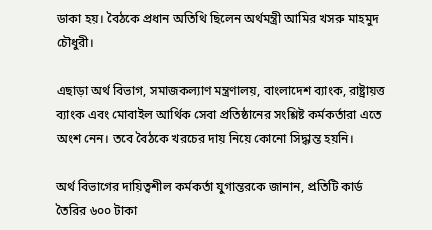ডাকা হয়। বৈঠকে প্রধান অতিথি ছিলেন অর্থমন্ত্রী আমির খসরু মাহমুদ চৌধুরী।

এছাড়া অর্থ বিভাগ, সমাজকল্যাণ মন্ত্রণালয়, বাংলাদেশ ব্যাংক, রাষ্ট্রায়ত্ত ব্যাংক এবং মোবাইল আর্থিক সেবা প্রতিষ্ঠানের সংশ্লিষ্ট কর্মকর্তারা এতে অংশ নেন। তবে বৈঠকে খরচের দায় নিয়ে কোনো সিদ্ধান্ত হয়নি।

অর্থ বিভাগের দায়িত্বশীল কর্মকর্তা যুগান্তরকে জানান, প্রতিটি কার্ড তৈরির ৬০০ টাকা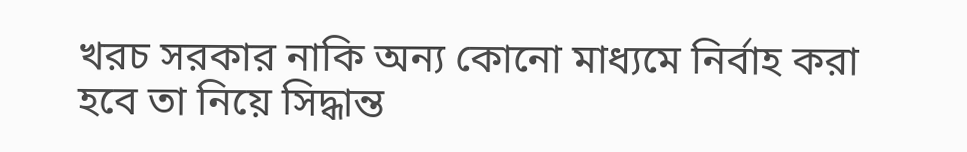খরচ সরকার নাকি অন্য কোনো মাধ্যমে নির্বাহ করা হবে তা নিয়ে সিদ্ধান্ত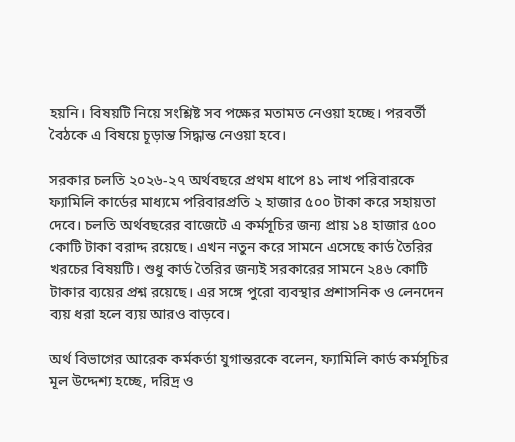হয়নি। বিষয়টি নিয়ে সংশ্লিষ্ট সব পক্ষের মতামত নেওয়া হচ্ছে। পরবর্তী বৈঠকে এ বিষয়ে চূড়ান্ত সিদ্ধান্ত নেওয়া হবে।

সরকার চলতি ২০২৬-২৭ অর্থবছরে প্রথম ধাপে ৪১ লাখ পরিবারকে ফ্যামিলি কার্ডের মাধ্যমে পরিবারপ্রতি ২ হাজার ৫০০ টাকা করে সহায়তা দেবে। চলতি অর্থবছরের বাজেটে এ কর্মসূচির জন্য প্রায় ১৪ হাজার ৫০০ কোটি টাকা বরাদ্দ রয়েছে। এখন নতুন করে সামনে এসেছে কার্ড তৈরির খরচের বিষয়টি। শুধু কার্ড তৈরির জন্যই সরকারের সামনে ২৪৬ কোটি টাকার ব্যয়ের প্রশ্ন রয়েছে। এর সঙ্গে পুরো ব্যবস্থার প্রশাসনিক ও লেনদেন ব্যয় ধরা হলে ব্যয় আরও বাড়বে।

অর্থ বিভাগের আরেক কর্মকর্তা যুগান্তরকে বলেন, ফ্যামিলি কার্ড কর্মসূচির মূল উদ্দেশ্য হচ্ছে, দরিদ্র ও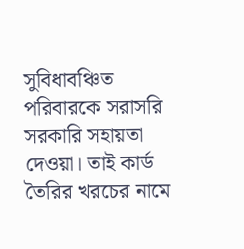সুবিধাবঞ্চিত পরিবারকে সরাসরি সরকারি সহায়তা দেওয়া। তাই কার্ড তৈরির খরচের নামে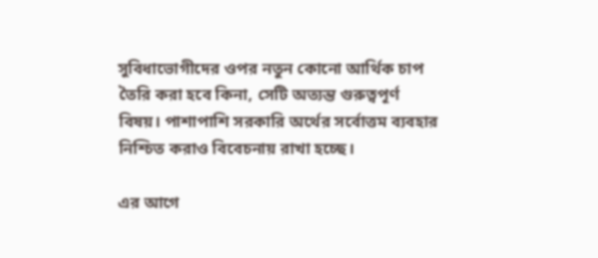সুবিধাভোগীদের ওপর নতুন কোনো আর্থিক চাপ তৈরি করা হবে কিনা, সেটি অত্যন্ত গুরুত্বপূর্ণ বিষয়। পাশাপাশি সরকারি অর্থের সর্বোত্তম ব্যবহার নিশ্চিত করাও বিবেচনায় রাখা হচ্ছে।

এর আগে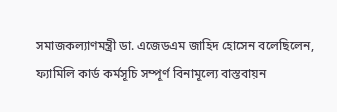সমাজকল্যাণমন্ত্রী ডা. এজেডএম জাহিদ হোসেন বলেছিলেন, ফ্যামিলি কার্ড কর্মসূচি সম্পূর্ণ বিনামূল্যে বাস্তবায়ন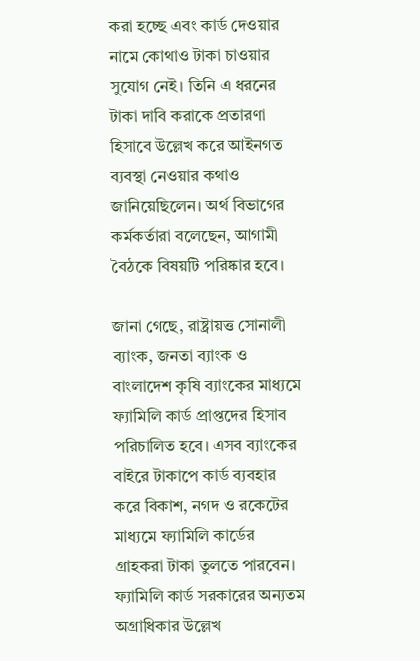করা হচ্ছে এবং কার্ড দেওয়ার নামে কোথাও টাকা চাওয়ার সুযোগ নেই। তিনি এ ধরনের টাকা দাবি করাকে প্রতারণা হিসাবে উল্লেখ করে আইনগত ব্যবস্থা নেওয়ার কথাও জানিয়েছিলেন। অর্থ বিভাগের কর্মকর্তারা বলেছেন, আগামী বৈঠকে বিষয়টি পরিষ্কার হবে।

জানা গেছে, রাষ্ট্রায়ত্ত সোনালী ব্যাংক, জনতা ব্যাংক ও বাংলাদেশ কৃষি ব্যাংকের মাধ্যমে ফ্যামিলি কার্ড প্রাপ্তদের হিসাব পরিচালিত হবে। এসব ব্যাংকের বাইরে টাকাপে কার্ড ব্যবহার করে বিকাশ, নগদ ও রকেটের মাধ্যমে ফ্যামিলি কার্ডের গ্রাহকরা টাকা তুলতে পারবেন। ফ্যামিলি কার্ড সরকারের অন্যতম অগ্রাধিকার উল্লেখ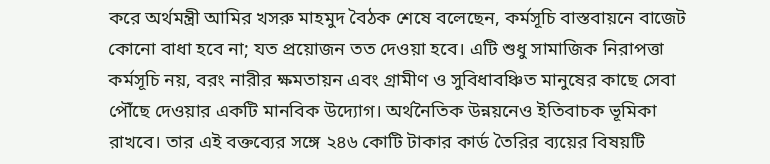করে অর্থমন্ত্রী আমির খসরু মাহমুদ বৈঠক শেষে বলেছেন, কর্মসূচি বাস্তবায়নে বাজেট কোনো বাধা হবে না; যত প্রয়োজন তত দেওয়া হবে। এটি শুধু সামাজিক নিরাপত্তা কর্মসূচি নয়, বরং নারীর ক্ষমতায়ন এবং গ্রামীণ ও সুবিধাবঞ্চিত মানুষের কাছে সেবা পৌঁছে দেওয়ার একটি মানবিক উদ্যোগ। অর্থনৈতিক উন্নয়নেও ইতিবাচক ভূমিকা রাখবে। তার এই বক্তব্যের সঙ্গে ২৪৬ কোটি টাকার কার্ড তৈরির ব্যয়ের বিষয়টি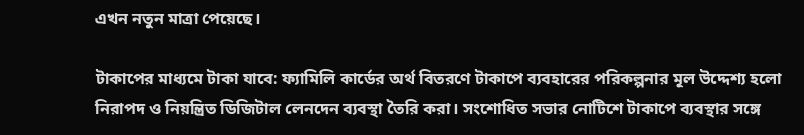এখন নতুন মাত্রা পেয়েছে।

টাকাপের মাধ্যমে টাকা যাবে: ফ্যামিলি কার্ডের অর্থ বিতরণে টাকাপে ব্যবহারের পরিকল্পনার মূল উদ্দেশ্য হলো নিরাপদ ও নিয়ন্ত্রিত ডিজিটাল লেনদেন ব্যবস্থা তৈরি করা। সংশোধিত সভার নোটিশে টাকাপে ব্যবস্থার সঙ্গে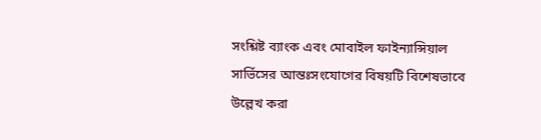সংশ্লিষ্ট ব্যাংক এবং মোবাইল ফাইন্যান্সিয়াল সার্ভিসের আন্তঃসংযোগের বিষয়টি বিশেষভাবে উল্লেখ করা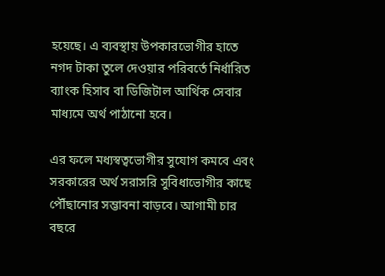হয়েছে। এ ব্যবস্থায় উপকারভোগীর হাতে নগদ টাকা তুলে দেওয়ার পরিবর্তে নির্ধারিত ব্যাংক হিসাব বা ডিজিটাল আর্থিক সেবার মাধ্যমে অর্থ পাঠানো হবে।

এর ফলে মধ্যস্বত্বভোগীর সুযোগ কমবে এবং সরকারের অর্থ সরাসরি সুবিধাভোগীর কাছে পৌঁছানোর সম্ভাবনা বাড়বে। আগামী চার বছরে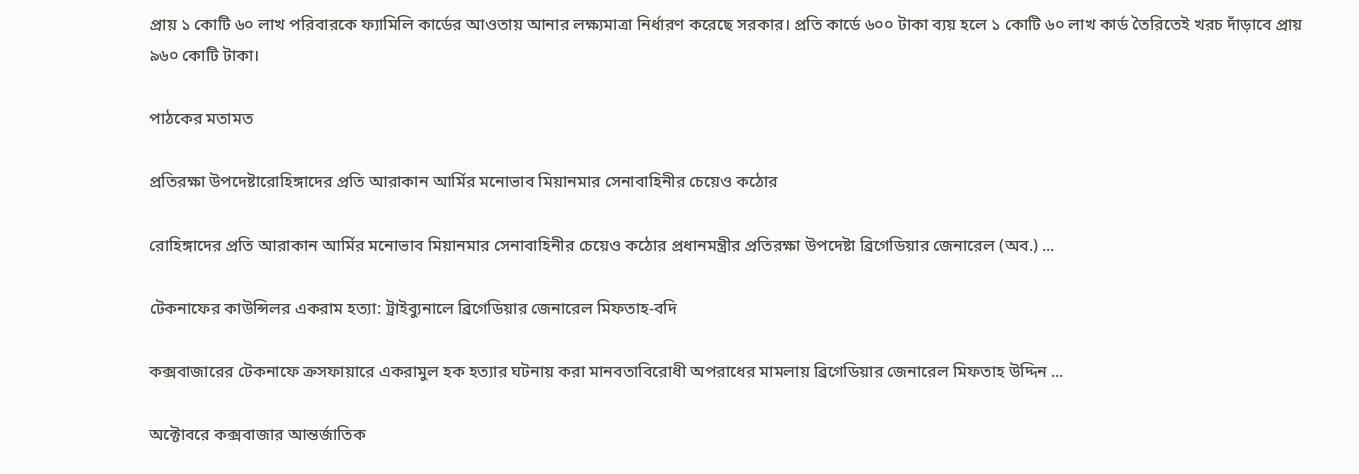প্রায় ১ কোটি ৬০ লাখ পরিবারকে ফ্যামিলি কার্ডের আওতায় আনার লক্ষ্যমাত্রা নির্ধারণ করেছে সরকার। প্রতি কার্ডে ৬০০ টাকা ব্যয় হলে ১ কোটি ৬০ লাখ কার্ড তৈরিতেই খরচ দাঁড়াবে প্রায় ৯৬০ কোটি টাকা।

পাঠকের মতামত

প্রতিরক্ষা উপদেষ্টারোহিঙ্গাদের প্রতি আরাকান আর্মির মনোভাব মিয়ানমার সেনাবাহিনীর চেয়েও কঠোর

রোহিঙ্গাদের প্রতি আরাকান আর্মির মনোভাব মিয়ানমার সেনাবাহিনীর চেয়েও কঠোর প্রধানমন্ত্রীর প্রতিরক্ষা উপদেষ্টা ব্রিগেডিয়ার জেনারেল (অব.) ...

টেকনাফের কাউন্সিলর একরাম হত্যা: ট্রাইব্যুনালে ব্রিগেডিয়ার জেনারেল মিফতাহ-বদি

কক্সবাজারের টেকনাফে ক্রসফায়ারে একরামুল হক হত্যার ঘটনায় করা মানবতাবিরোধী অপরাধের মামলায় ব্রিগেডিয়ার জেনারেল মিফতাহ উদ্দিন ...

অক্টোবরে কক্সবাজার আন্তর্জাতিক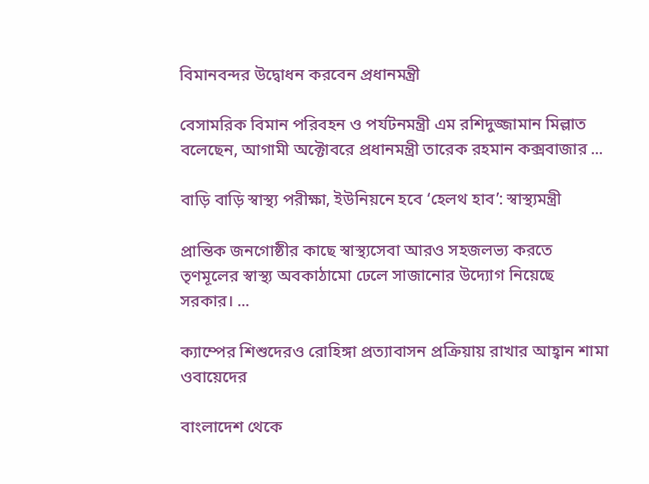বিমানবন্দর উদ্বোধন করবেন প্রধানমন্ত্রী

বেসামরিক বিমান পরিবহন ও পর্যটনমন্ত্রী এম রশিদুজ্জামান মিল্লাত বলেছেন, আগামী অক্টোবরে প্রধানমন্ত্রী তারেক রহমান কক্সবাজার ...

বাড়ি বাড়ি স্বাস্থ্য পরীক্ষা, ইউনিয়নে হবে ‘হেলথ হাব’: স্বাস্থ্যমন্ত্রী

প্রান্তিক জনগোষ্ঠীর কাছে স্বাস্থ্যসেবা আরও সহজলভ্য করতে তৃণমূলের স্বাস্থ্য অবকাঠামো ঢেলে সাজানোর উদ্যোগ নিয়েছে সরকার। ...

ক্যাম্পের শিশুদেরও রোহিঙ্গা প্রত্যাবাসন প্রক্রিয়ায় রাখার আহ্বান শামা ওবায়েদের

বাংলাদেশ থেকে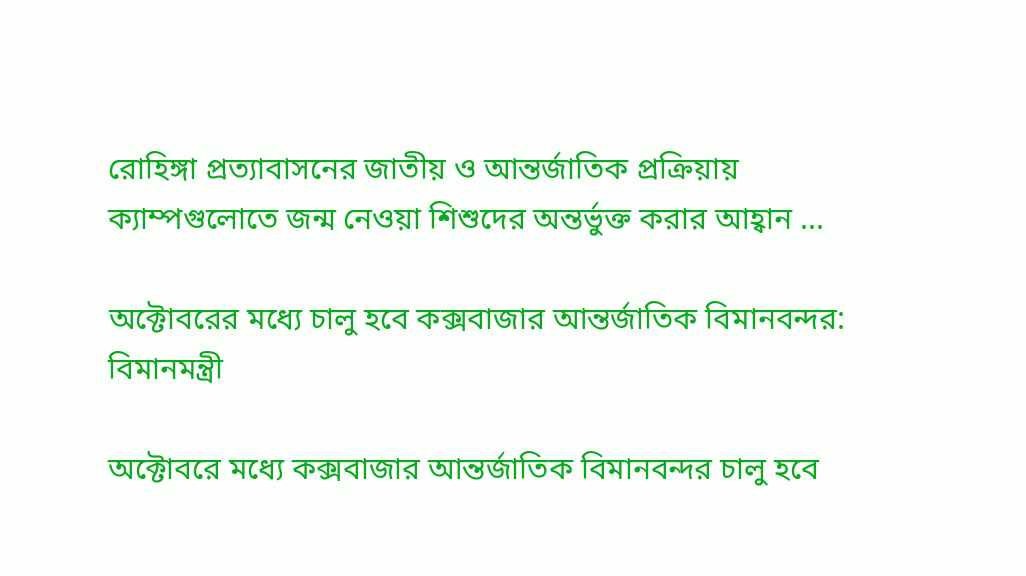রোহিঙ্গা প্রত্যাবাসনের জাতীয় ও আন্তর্জাতিক প্রক্রিয়ায় ক্যাম্পগুলোতে জন্ম নেওয়া শিশুদের অন্তর্ভুক্ত করার আহ্বান ...

অক্টোবরের মধ্যে চালু হবে কক্সবাজার আন্তর্জাতিক বিমানবন্দর: বিমানমন্ত্রী

অক্টোবরে মধ্যে কক্সবাজার আন্তর্জাতিক বিমানবন্দর চালু হবে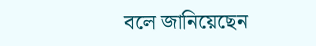বলে জানিয়েছেন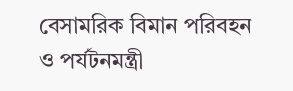বেসামরিক বিমান পরিবহন ও পর্যটনমন্ত্রী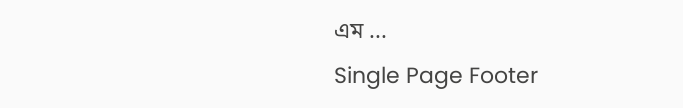এম ...
Single Page Footer